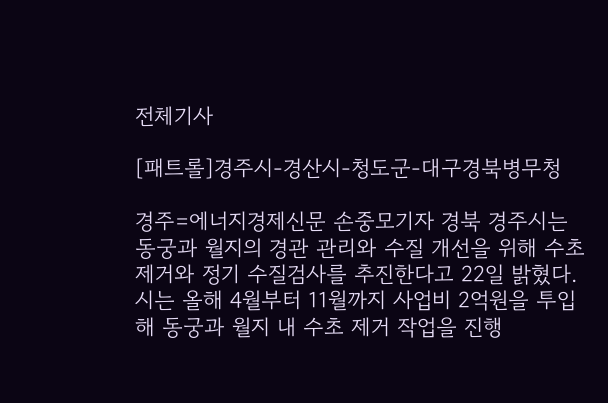전체기사

[패트롤]경주시-경산시-청도군-대구경북병무청

경주=에너지경제신문 손중모기자 경북 경주시는 동궁과 월지의 경관 관리와 수질 개선을 위해 수초 제거와 정기 수질검사를 추진한다고 22일 밝혔다. 시는 올해 4월부터 11월까지 사업비 2억원을 투입해 동궁과 월지 내 수초 제거 작업을 진행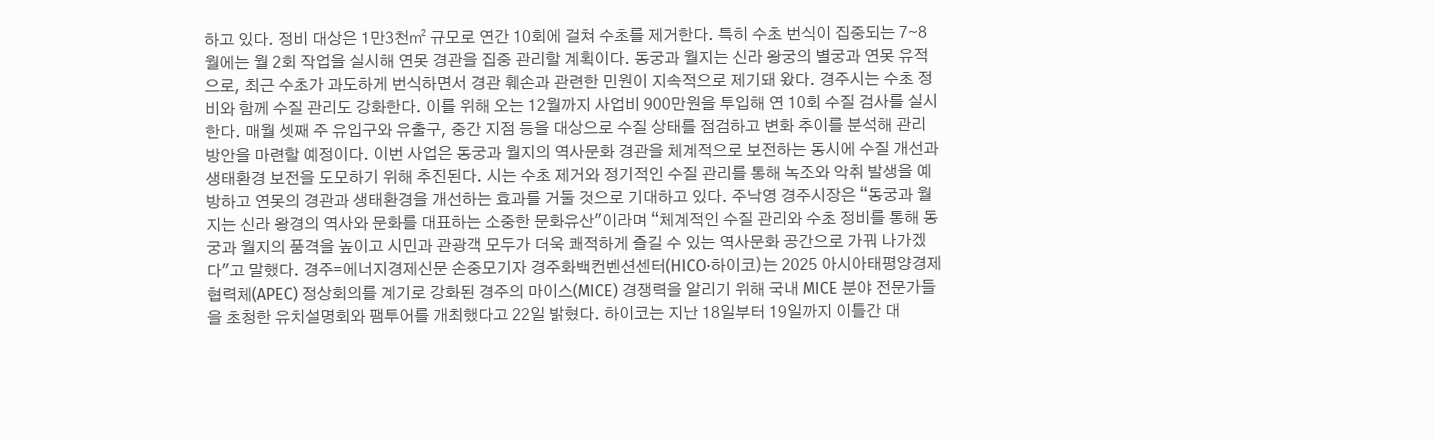하고 있다. 정비 대상은 1만3천㎡ 규모로 연간 10회에 걸쳐 수초를 제거한다. 특히 수초 번식이 집중되는 7∼8월에는 월 2회 작업을 실시해 연못 경관을 집중 관리할 계획이다. 동궁과 월지는 신라 왕궁의 별궁과 연못 유적으로, 최근 수초가 과도하게 번식하면서 경관 훼손과 관련한 민원이 지속적으로 제기돼 왔다. 경주시는 수초 정비와 함께 수질 관리도 강화한다. 이를 위해 오는 12월까지 사업비 900만원을 투입해 연 10회 수질 검사를 실시한다. 매월 셋째 주 유입구와 유출구, 중간 지점 등을 대상으로 수질 상태를 점검하고 변화 추이를 분석해 관리 방안을 마련할 예정이다. 이번 사업은 동궁과 월지의 역사문화 경관을 체계적으로 보전하는 동시에 수질 개선과 생태환경 보전을 도모하기 위해 추진된다. 시는 수초 제거와 정기적인 수질 관리를 통해 녹조와 악취 발생을 예방하고 연못의 경관과 생태환경을 개선하는 효과를 거둘 것으로 기대하고 있다. 주낙영 경주시장은 “동궁과 월지는 신라 왕경의 역사와 문화를 대표하는 소중한 문화유산"이라며 “체계적인 수질 관리와 수초 정비를 통해 동궁과 월지의 품격을 높이고 시민과 관광객 모두가 더욱 쾌적하게 즐길 수 있는 역사문화 공간으로 가꿔 나가겠다"고 말했다. 경주=에너지경제신문 손중모기자 경주화백컨벤션센터(HICO·하이코)는 2025 아시아태평양경제협력체(APEC) 정상회의를 계기로 강화된 경주의 마이스(MICE) 경쟁력을 알리기 위해 국내 MICE 분야 전문가들을 초청한 유치설명회와 팸투어를 개최했다고 22일 밝혔다. 하이코는 지난 18일부터 19일까지 이틀간 대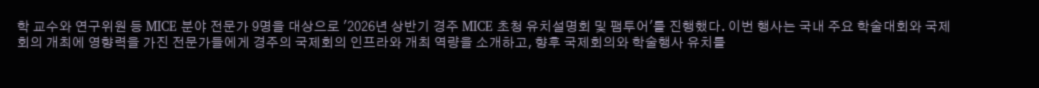학 교수와 연구위원 등 MICE 분야 전문가 9명을 대상으로 '2026년 상반기 경주 MICE 초청 유치설명회 및 팸투어'를 진행했다. 이번 행사는 국내 주요 학술대회와 국제회의 개최에 영향력을 가진 전문가들에게 경주의 국제회의 인프라와 개최 역량을 소개하고, 향후 국제회의와 학술행사 유치를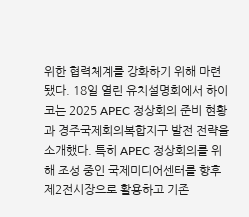위한 협력체계를 강화하기 위해 마련됐다. 18일 열린 유치설명회에서 하이코는 2025 APEC 정상회의 준비 현황과 경주국제회의복합지구 발전 전략을 소개했다. 특히 APEC 정상회의를 위해 조성 중인 국제미디어센터를 향후 제2전시장으로 활용하고 기존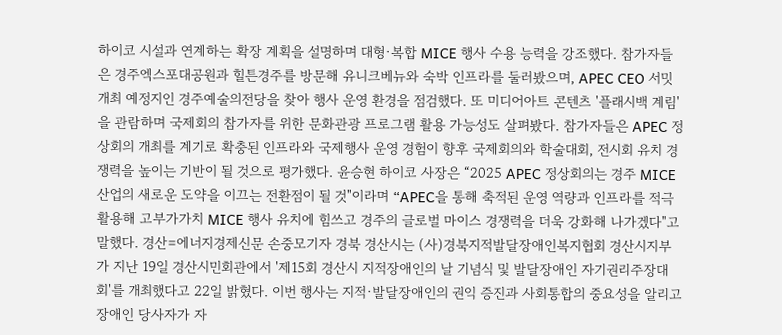하이코 시설과 연계하는 확장 계획을 설명하며 대형·복합 MICE 행사 수용 능력을 강조했다. 참가자들은 경주엑스포대공원과 힐튼경주를 방문해 유니크베뉴와 숙박 인프라를 둘러봤으며, APEC CEO 서밋 개최 예정지인 경주예술의전당을 찾아 행사 운영 환경을 점검했다. 또 미디어아트 콘텐츠 '플래시백 계림'을 관람하며 국제회의 참가자를 위한 문화관광 프로그램 활용 가능성도 살펴봤다. 참가자들은 APEC 정상회의 개최를 계기로 확충된 인프라와 국제행사 운영 경험이 향후 국제회의와 학술대회, 전시회 유치 경쟁력을 높이는 기반이 될 것으로 평가했다. 윤승현 하이코 사장은 “2025 APEC 정상회의는 경주 MICE 산업의 새로운 도약을 이끄는 전환점이 될 것"이라며 “APEC을 통해 축적된 운영 역량과 인프라를 적극 활용해 고부가가치 MICE 행사 유치에 힘쓰고 경주의 글로벌 마이스 경쟁력을 더욱 강화해 나가겠다"고 말했다. 경산=에너지경제신문 손중모기자 경북 경산시는 (사)경북지적발달장애인복지협회 경산시지부가 지난 19일 경산시민회관에서 '제15회 경산시 지적장애인의 날 기념식 및 발달장애인 자기권리주장대회'를 개최했다고 22일 밝혔다. 이번 행사는 지적·발달장애인의 권익 증진과 사회통합의 중요성을 알리고 장애인 당사자가 자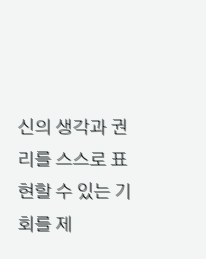신의 생각과 권리를 스스로 표현할 수 있는 기회를 제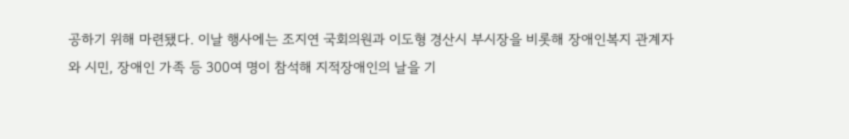공하기 위해 마련됐다. 이날 행사에는 조지연 국회의원과 이도형 경산시 부시장을 비롯해 장애인복지 관계자와 시민, 장애인 가족 등 300여 명이 참석해 지적장애인의 날을 기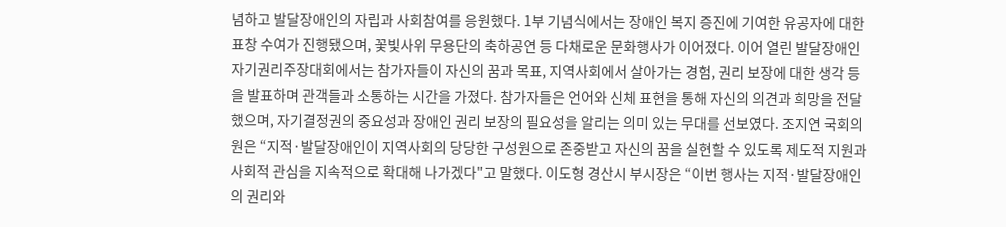념하고 발달장애인의 자립과 사회참여를 응원했다. 1부 기념식에서는 장애인 복지 증진에 기여한 유공자에 대한 표창 수여가 진행됐으며, 꽃빛사위 무용단의 축하공연 등 다채로운 문화행사가 이어졌다. 이어 열린 발달장애인 자기권리주장대회에서는 참가자들이 자신의 꿈과 목표, 지역사회에서 살아가는 경험, 권리 보장에 대한 생각 등을 발표하며 관객들과 소통하는 시간을 가졌다. 참가자들은 언어와 신체 표현을 통해 자신의 의견과 희망을 전달했으며, 자기결정권의 중요성과 장애인 권리 보장의 필요성을 알리는 의미 있는 무대를 선보였다. 조지연 국회의원은 “지적·발달장애인이 지역사회의 당당한 구성원으로 존중받고 자신의 꿈을 실현할 수 있도록 제도적 지원과 사회적 관심을 지속적으로 확대해 나가겠다"고 말했다. 이도형 경산시 부시장은 “이번 행사는 지적·발달장애인의 권리와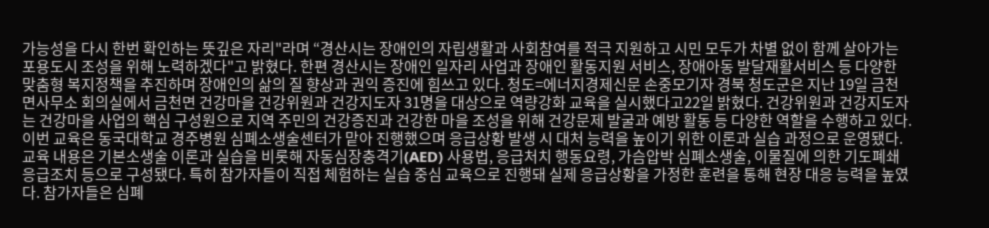가능성을 다시 한번 확인하는 뜻깊은 자리"라며 “경산시는 장애인의 자립생활과 사회참여를 적극 지원하고 시민 모두가 차별 없이 함께 살아가는 포용도시 조성을 위해 노력하겠다"고 밝혔다. 한편 경산시는 장애인 일자리 사업과 장애인 활동지원 서비스, 장애아동 발달재활서비스 등 다양한 맞춤형 복지정책을 추진하며 장애인의 삶의 질 향상과 권익 증진에 힘쓰고 있다. 청도=에너지경제신문 손중모기자 경북 청도군은 지난 19일 금천면사무소 회의실에서 금천면 건강마을 건강위원과 건강지도자 31명을 대상으로 역량강화 교육을 실시했다고22일 밝혔다. 건강위원과 건강지도자는 건강마을 사업의 핵심 구성원으로 지역 주민의 건강증진과 건강한 마을 조성을 위해 건강문제 발굴과 예방 활동 등 다양한 역할을 수행하고 있다. 이번 교육은 동국대학교 경주병원 심폐소생술센터가 맡아 진행했으며 응급상황 발생 시 대처 능력을 높이기 위한 이론과 실습 과정으로 운영됐다. 교육 내용은 기본소생술 이론과 실습을 비롯해 자동심장충격기(AED) 사용법, 응급처치 행동요령, 가슴압박 심폐소생술, 이물질에 의한 기도폐쇄 응급조치 등으로 구성됐다. 특히 참가자들이 직접 체험하는 실습 중심 교육으로 진행돼 실제 응급상황을 가정한 훈련을 통해 현장 대응 능력을 높였다. 참가자들은 심폐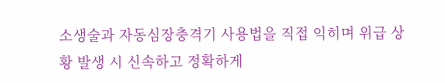소생술과 자동심장충격기 사용법을 직접 익히며 위급 상황 발생 시 신속하고 정확하게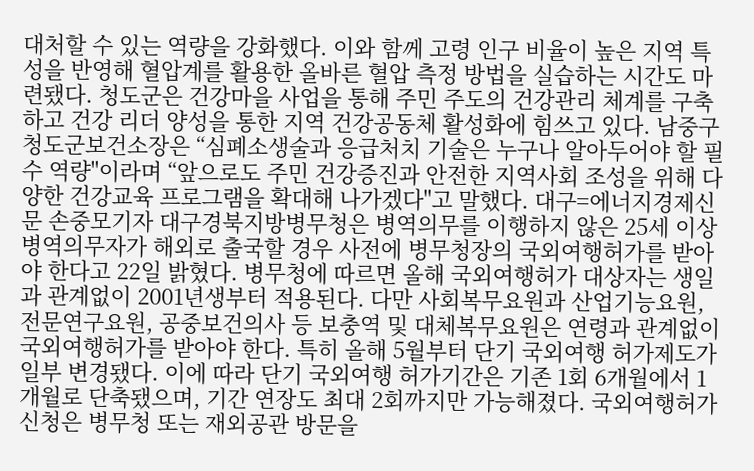대처할 수 있는 역량을 강화했다. 이와 함께 고령 인구 비율이 높은 지역 특성을 반영해 혈압계를 활용한 올바른 혈압 측정 방법을 실습하는 시간도 마련됐다. 청도군은 건강마을 사업을 통해 주민 주도의 건강관리 체계를 구축하고 건강 리더 양성을 통한 지역 건강공동체 활성화에 힘쓰고 있다. 남중구 청도군보건소장은 “심폐소생술과 응급처치 기술은 누구나 알아두어야 할 필수 역량"이라며 “앞으로도 주민 건강증진과 안전한 지역사회 조성을 위해 다양한 건강교육 프로그램을 확대해 나가겠다"고 말했다. 대구=에너지경제신문 손중모기자 대구경북지방병무청은 병역의무를 이행하지 않은 25세 이상 병역의무자가 해외로 출국할 경우 사전에 병무청장의 국외여행허가를 받아야 한다고 22일 밝혔다. 병무청에 따르면 올해 국외여행허가 대상자는 생일과 관계없이 2001년생부터 적용된다. 다만 사회복무요원과 산업기능요원, 전문연구요원, 공중보건의사 등 보충역 및 대체복무요원은 연령과 관계없이 국외여행허가를 받아야 한다. 특히 올해 5월부터 단기 국외여행 허가제도가 일부 변경됐다. 이에 따라 단기 국외여행 허가기간은 기존 1회 6개월에서 1개월로 단축됐으며, 기간 연장도 최대 2회까지만 가능해졌다. 국외여행허가 신청은 병무청 또는 재외공관 방문을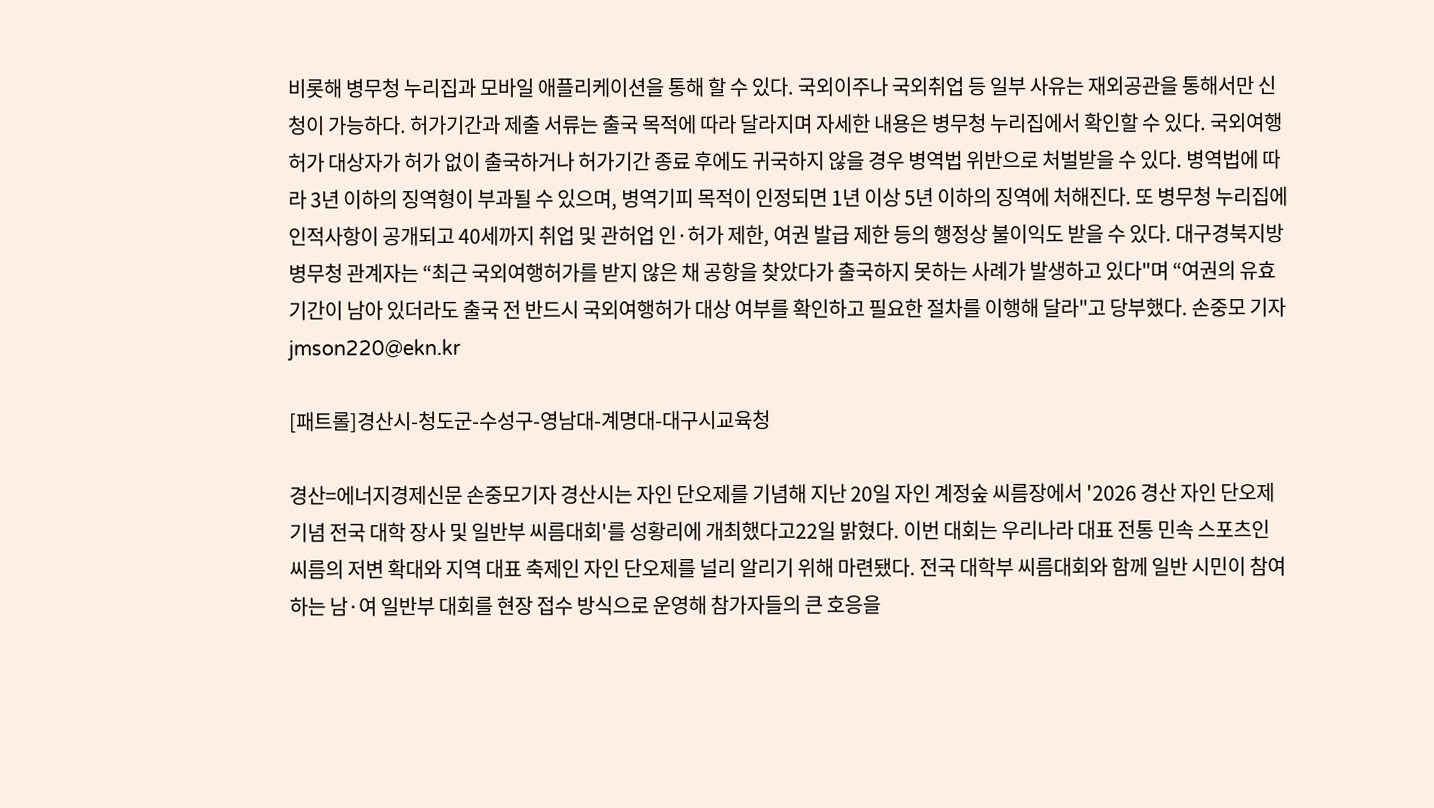비롯해 병무청 누리집과 모바일 애플리케이션을 통해 할 수 있다. 국외이주나 국외취업 등 일부 사유는 재외공관을 통해서만 신청이 가능하다. 허가기간과 제출 서류는 출국 목적에 따라 달라지며 자세한 내용은 병무청 누리집에서 확인할 수 있다. 국외여행허가 대상자가 허가 없이 출국하거나 허가기간 종료 후에도 귀국하지 않을 경우 병역법 위반으로 처벌받을 수 있다. 병역법에 따라 3년 이하의 징역형이 부과될 수 있으며, 병역기피 목적이 인정되면 1년 이상 5년 이하의 징역에 처해진다. 또 병무청 누리집에 인적사항이 공개되고 40세까지 취업 및 관허업 인·허가 제한, 여권 발급 제한 등의 행정상 불이익도 받을 수 있다. 대구경북지방병무청 관계자는 “최근 국외여행허가를 받지 않은 채 공항을 찾았다가 출국하지 못하는 사례가 발생하고 있다"며 “여권의 유효기간이 남아 있더라도 출국 전 반드시 국외여행허가 대상 여부를 확인하고 필요한 절차를 이행해 달라"고 당부했다. 손중모 기자 jmson220@ekn.kr

[패트롤]경산시-청도군-수성구-영남대-계명대-대구시교육청

경산=에너지경제신문 손중모기자 경산시는 자인 단오제를 기념해 지난 20일 자인 계정숲 씨름장에서 '2026 경산 자인 단오제 기념 전국 대학 장사 및 일반부 씨름대회'를 성황리에 개최했다고22일 밝혔다. 이번 대회는 우리나라 대표 전통 민속 스포츠인 씨름의 저변 확대와 지역 대표 축제인 자인 단오제를 널리 알리기 위해 마련됐다. 전국 대학부 씨름대회와 함께 일반 시민이 참여하는 남·여 일반부 대회를 현장 접수 방식으로 운영해 참가자들의 큰 호응을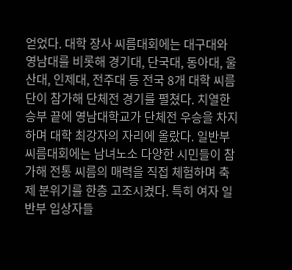얻었다. 대학 장사 씨름대회에는 대구대와 영남대를 비롯해 경기대, 단국대, 동아대, 울산대, 인제대, 전주대 등 전국 8개 대학 씨름단이 참가해 단체전 경기를 펼쳤다. 치열한 승부 끝에 영남대학교가 단체전 우승을 차지하며 대학 최강자의 자리에 올랐다. 일반부 씨름대회에는 남녀노소 다양한 시민들이 참가해 전통 씨름의 매력을 직접 체험하며 축제 분위기를 한층 고조시켰다. 특히 여자 일반부 입상자들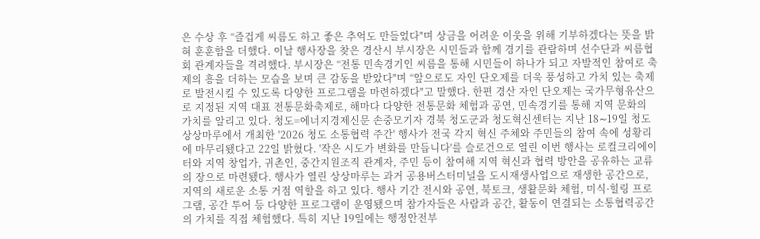은 수상 후 “즐겁게 씨름도 하고 좋은 추억도 만들었다"며 상금을 어려운 이웃을 위해 기부하겠다는 뜻을 밝혀 훈훈함을 더했다. 이날 행사장을 찾은 경산시 부시장은 시민들과 함께 경기를 관람하며 선수단과 씨름협회 관계자들을 격려했다. 부시장은 “전통 민속경기인 씨름을 통해 시민들이 하나가 되고 자발적인 참여로 축제의 흥을 더하는 모습을 보며 큰 감동을 받았다"며 “앞으로도 자인 단오제를 더욱 풍성하고 가치 있는 축제로 발전시킬 수 있도록 다양한 프로그램을 마련하겠다"고 말했다. 한편 경산 자인 단오제는 국가무형유산으로 지정된 지역 대표 전통문화축제로, 해마다 다양한 전통문화 체험과 공연, 민속경기를 통해 지역 문화의 가치를 알리고 있다. 청도=에너지경제신문 손중모기자 경북 청도군과 청도혁신센터는 지난 18∼19일 청도 상상마루에서 개최한 '2026 청도 소통협력 주간' 행사가 전국 각지 혁신 주체와 주민들의 참여 속에 성황리에 마무리됐다고 22일 밝혔다. '작은 시도가 변화를 만듭니다'를 슬로건으로 열린 이번 행사는 로컬크리에이터와 지역 창업가, 귀촌인, 중간지원조직 관계자, 주민 등이 참여해 지역 혁신과 협력 방안을 공유하는 교류의 장으로 마련됐다. 행사가 열린 상상마루는 과거 공용버스터미널을 도시재생사업으로 재생한 공간으로, 지역의 새로운 소통 거점 역할을 하고 있다. 행사 기간 전시와 공연, 북토크, 생활문화 체험, 미식·힐링 프로그램, 공간 투어 등 다양한 프로그램이 운영됐으며 참가자들은 사람과 공간, 활동이 연결되는 소통협력공간의 가치를 직접 체험했다. 특히 지난 19일에는 행정안전부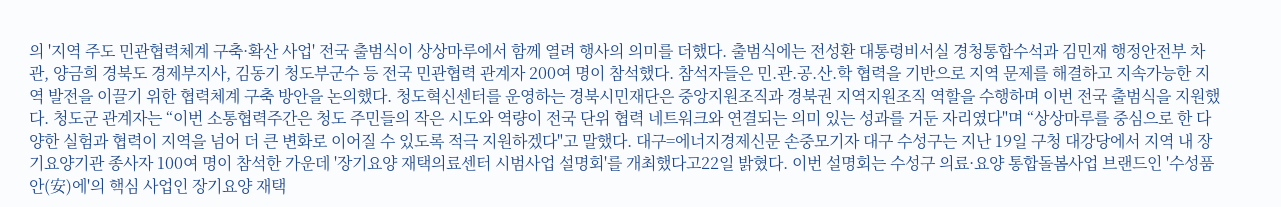의 '지역 주도 민관협력체계 구축·확산 사업' 전국 출범식이 상상마루에서 함께 열려 행사의 의미를 더했다. 출범식에는 전성환 대통령비서실 경청통합수석과 김민재 행정안전부 차관, 양금희 경북도 경제부지사, 김동기 청도부군수 등 전국 민관협력 관계자 200여 명이 참석했다. 참석자들은 민.관.공.산.학 협력을 기반으로 지역 문제를 해결하고 지속가능한 지역 발전을 이끌기 위한 협력체계 구축 방안을 논의했다. 청도혁신센터를 운영하는 경북시민재단은 중앙지원조직과 경북권 지역지원조직 역할을 수행하며 이번 전국 출범식을 지원했다. 청도군 관계자는 “이번 소통협력주간은 청도 주민들의 작은 시도와 역량이 전국 단위 협력 네트워크와 연결되는 의미 있는 성과를 거둔 자리였다"며 “상상마루를 중심으로 한 다양한 실험과 협력이 지역을 넘어 더 큰 변화로 이어질 수 있도록 적극 지원하겠다"고 말했다. 대구=에너지경제신문 손중모기자 대구 수성구는 지난 19일 구청 대강당에서 지역 내 장기요양기관 종사자 100여 명이 참석한 가운데 '장기요양 재택의료센터 시범사업 설명회'를 개최했다고22일 밝혔다. 이번 설명회는 수성구 의료·요양 통합돌봄사업 브랜드인 '수성품안(安)에'의 핵심 사업인 장기요양 재택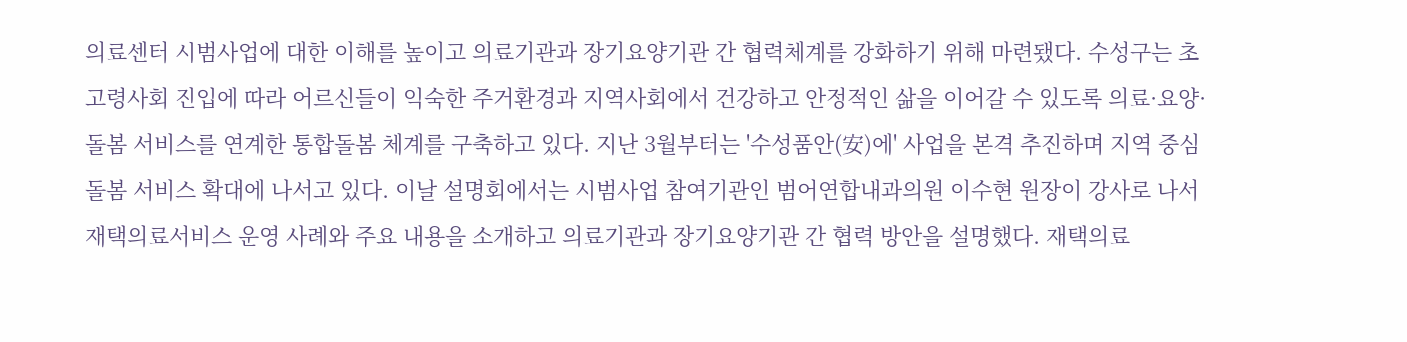의료센터 시범사업에 대한 이해를 높이고 의료기관과 장기요양기관 간 협력체계를 강화하기 위해 마련됐다. 수성구는 초고령사회 진입에 따라 어르신들이 익숙한 주거환경과 지역사회에서 건강하고 안정적인 삶을 이어갈 수 있도록 의료·요양·돌봄 서비스를 연계한 통합돌봄 체계를 구축하고 있다. 지난 3월부터는 '수성품안(安)에' 사업을 본격 추진하며 지역 중심 돌봄 서비스 확대에 나서고 있다. 이날 설명회에서는 시범사업 참여기관인 범어연합내과의원 이수현 원장이 강사로 나서 재택의료서비스 운영 사례와 주요 내용을 소개하고 의료기관과 장기요양기관 간 협력 방안을 설명했다. 재택의료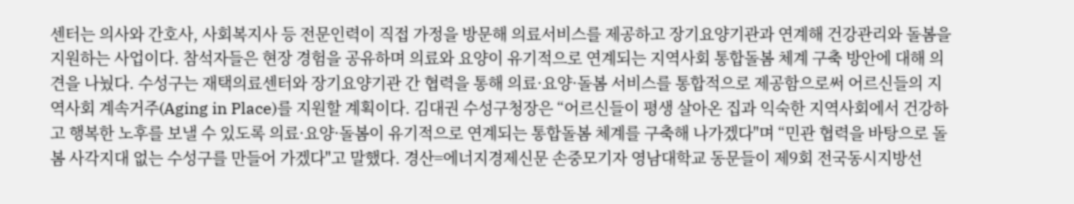센터는 의사와 간호사, 사회복지사 등 전문인력이 직접 가정을 방문해 의료서비스를 제공하고 장기요양기관과 연계해 건강관리와 돌봄을 지원하는 사업이다. 참석자들은 현장 경험을 공유하며 의료와 요양이 유기적으로 연계되는 지역사회 통합돌봄 체계 구축 방안에 대해 의견을 나눴다. 수성구는 재택의료센터와 장기요양기관 간 협력을 통해 의료·요양·돌봄 서비스를 통합적으로 제공함으로써 어르신들의 지역사회 계속거주(Aging in Place)를 지원할 계획이다. 김대권 수성구청장은 “어르신들이 평생 살아온 집과 익숙한 지역사회에서 건강하고 행복한 노후를 보낼 수 있도록 의료·요양·돌봄이 유기적으로 연계되는 통합돌봄 체계를 구축해 나가겠다"며 “민관 협력을 바탕으로 돌봄 사각지대 없는 수성구를 만들어 가겠다"고 말했다. 경산=에너지경제신문 손중모기자 영남대학교 동문들이 제9회 전국동시지방선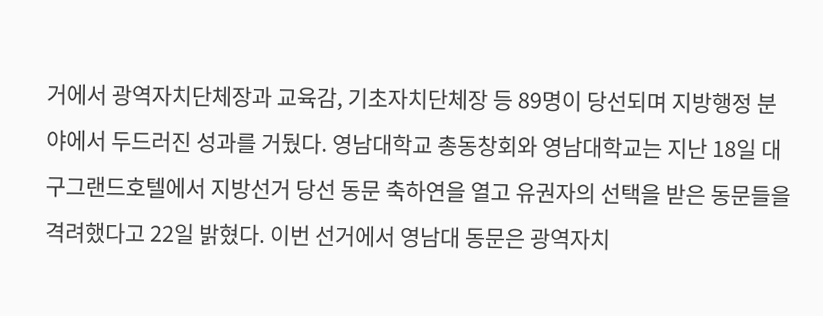거에서 광역자치단체장과 교육감, 기초자치단체장 등 89명이 당선되며 지방행정 분야에서 두드러진 성과를 거뒀다. 영남대학교 총동창회와 영남대학교는 지난 18일 대구그랜드호텔에서 지방선거 당선 동문 축하연을 열고 유권자의 선택을 받은 동문들을 격려했다고 22일 밝혔다. 이번 선거에서 영남대 동문은 광역자치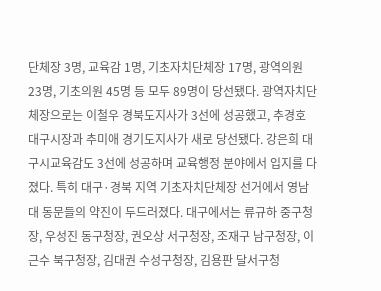단체장 3명, 교육감 1명, 기초자치단체장 17명, 광역의원 23명, 기초의원 45명 등 모두 89명이 당선됐다. 광역자치단체장으로는 이철우 경북도지사가 3선에 성공했고, 추경호 대구시장과 추미애 경기도지사가 새로 당선됐다. 강은희 대구시교육감도 3선에 성공하며 교육행정 분야에서 입지를 다졌다. 특히 대구·경북 지역 기초자치단체장 선거에서 영남대 동문들의 약진이 두드러졌다. 대구에서는 류규하 중구청장, 우성진 동구청장, 권오상 서구청장, 조재구 남구청장, 이근수 북구청장, 김대권 수성구청장, 김용판 달서구청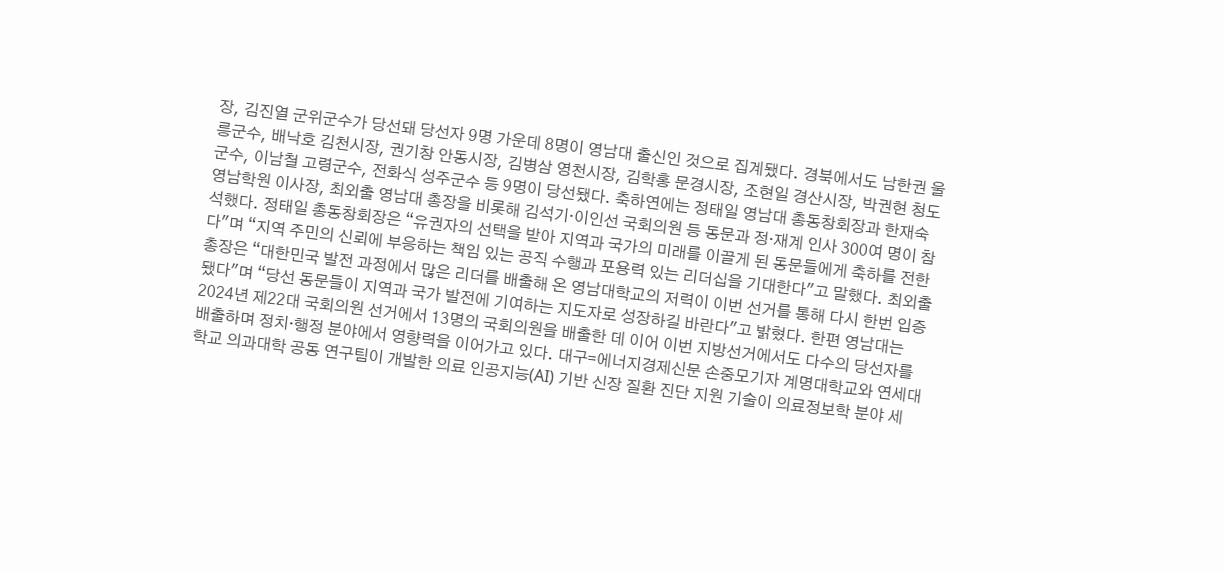장, 김진열 군위군수가 당선돼 당선자 9명 가운데 8명이 영남대 출신인 것으로 집계됐다. 경북에서도 남한권 울릉군수, 배낙호 김천시장, 권기창 안동시장, 김병삼 영천시장, 김학홍 문경시장, 조현일 경산시장, 박권현 청도군수, 이남철 고령군수, 전화식 성주군수 등 9명이 당선됐다. 축하연에는 정태일 영남대 총동창회장과 한재숙 영남학원 이사장, 최외출 영남대 총장을 비롯해 김석기·이인선 국회의원 등 동문과 정·재계 인사 300여 명이 참석했다. 정태일 총동창회장은 “유권자의 선택을 받아 지역과 국가의 미래를 이끌게 된 동문들에게 축하를 전한다"며 “지역 주민의 신뢰에 부응하는 책임 있는 공직 수행과 포용력 있는 리더십을 기대한다"고 말했다. 최외출 총장은 “대한민국 발전 과정에서 많은 리더를 배출해 온 영남대학교의 저력이 이번 선거를 통해 다시 한번 입증됐다"며 “당선 동문들이 지역과 국가 발전에 기여하는 지도자로 성장하길 바란다"고 밝혔다. 한편 영남대는 2024년 제22대 국회의원 선거에서 13명의 국회의원을 배출한 데 이어 이번 지방선거에서도 다수의 당선자를 배출하며 정치·행정 분야에서 영향력을 이어가고 있다. 대구=에너지경제신문 손중모기자 계명대학교와 연세대학교 의과대학 공동 연구팀이 개발한 의료 인공지능(AI) 기반 신장 질환 진단 지원 기술이 의료정보학 분야 세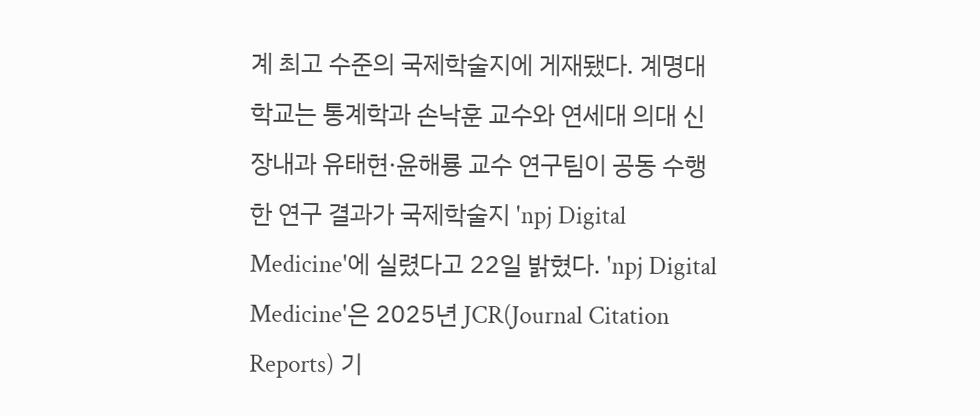계 최고 수준의 국제학술지에 게재됐다. 계명대학교는 통계학과 손낙훈 교수와 연세대 의대 신장내과 유태현·윤해룡 교수 연구팀이 공동 수행한 연구 결과가 국제학술지 'npj Digital Medicine'에 실렸다고 22일 밝혔다. 'npj Digital Medicine'은 2025년 JCR(Journal Citation Reports) 기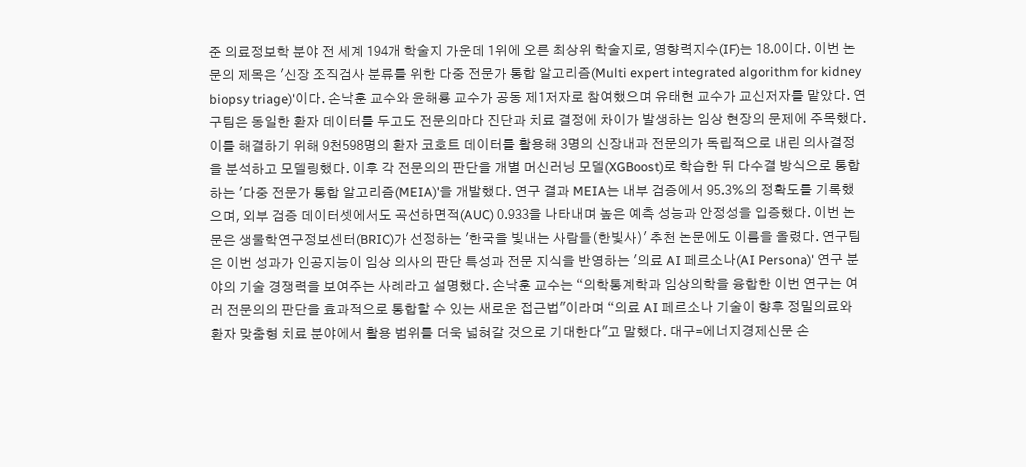준 의료정보학 분야 전 세계 194개 학술지 가운데 1위에 오른 최상위 학술지로, 영향력지수(IF)는 18.0이다. 이번 논문의 제목은 '신장 조직검사 분류를 위한 다중 전문가 통합 알고리즘(Multi expert integrated algorithm for kidney biopsy triage)'이다. 손낙훈 교수와 윤해룡 교수가 공동 제1저자로 참여했으며 유태현 교수가 교신저자를 맡았다. 연구팀은 동일한 환자 데이터를 두고도 전문의마다 진단과 치료 결정에 차이가 발생하는 임상 현장의 문제에 주목했다. 이를 해결하기 위해 9천598명의 환자 코호트 데이터를 활용해 3명의 신장내과 전문의가 독립적으로 내린 의사결정을 분석하고 모델링했다. 이후 각 전문의의 판단을 개별 머신러닝 모델(XGBoost)로 학습한 뒤 다수결 방식으로 통합하는 '다중 전문가 통합 알고리즘(MEIA)'을 개발했다. 연구 결과 MEIA는 내부 검증에서 95.3%의 정확도를 기록했으며, 외부 검증 데이터셋에서도 곡선하면적(AUC) 0.933을 나타내며 높은 예측 성능과 안정성을 입증했다. 이번 논문은 생물학연구정보센터(BRIC)가 선정하는 '한국을 빛내는 사람들(한빛사)' 추천 논문에도 이름을 올렸다. 연구팀은 이번 성과가 인공지능이 임상 의사의 판단 특성과 전문 지식을 반영하는 '의료 AI 페르소나(AI Persona)' 연구 분야의 기술 경쟁력을 보여주는 사례라고 설명했다. 손낙훈 교수는 “의학통계학과 임상의학을 융합한 이번 연구는 여러 전문의의 판단을 효과적으로 통합할 수 있는 새로운 접근법"이라며 “의료 AI 페르소나 기술이 향후 정밀의료와 환자 맞춤형 치료 분야에서 활용 범위를 더욱 넓혀갈 것으로 기대한다"고 말했다. 대구=에너지경제신문 손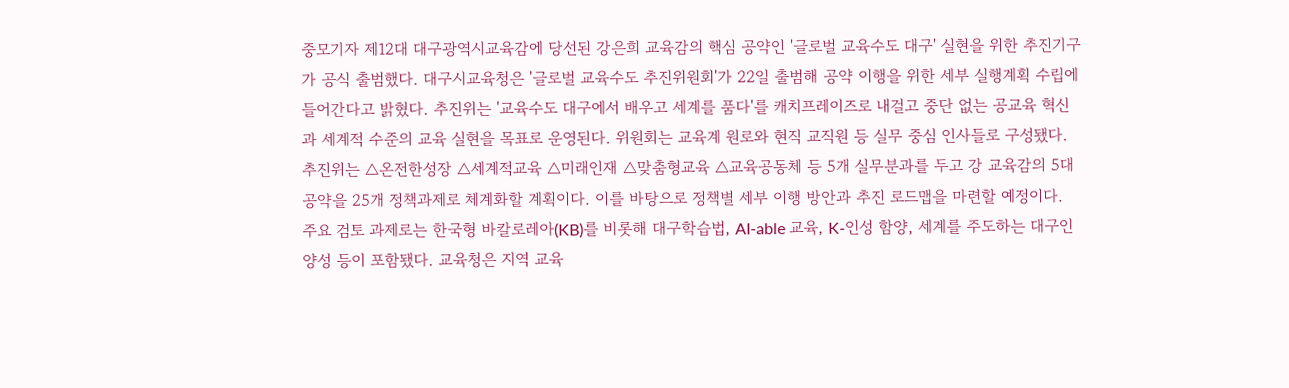중모기자 제12대 대구광역시교육감에 당선된 강은희 교육감의 핵심 공약인 '글로벌 교육수도 대구' 실현을 위한 추진기구가 공식 출범했다. 대구시교육청은 '글로벌 교육수도 추진위원회'가 22일 출범해 공약 이행을 위한 세부 실행계획 수립에 들어간다고 밝혔다. 추진위는 '교육수도 대구에서 배우고 세계를 품다'를 캐치프레이즈로 내걸고 중단 없는 공교육 혁신과 세계적 수준의 교육 실현을 목표로 운영된다. 위원회는 교육계 원로와 현직 교직원 등 실무 중심 인사들로 구성됐다. 추진위는 △온전한성장 △세계적교육 △미래인재 △맞춤형교육 △교육공동체 등 5개 실무분과를 두고 강 교육감의 5대 공약을 25개 정책과제로 체계화할 계획이다. 이를 바탕으로 정책별 세부 이행 방안과 추진 로드맵을 마련할 예정이다. 주요 검토 과제로는 한국형 바칼로레아(KB)를 비롯해 대구학습법, AI-able 교육, K-인성 함양, 세계를 주도하는 대구인 양성 등이 포함됐다. 교육청은 지역 교육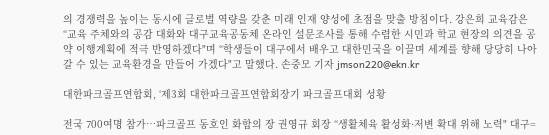의 경쟁력을 높이는 동시에 글로벌 역량을 갖춘 미래 인재 양성에 초점을 맞출 방침이다. 강은희 교육감은 “교육 주체와의 공감 대화와 대구교육공동체 온라인 설문조사를 통해 수렴한 시민과 학교 현장의 의견을 공약 이행계획에 적극 반영하겠다"며 “학생들이 대구에서 배우고 대한민국을 이끌며 세계를 향해 당당히 나아갈 수 있는 교육환경을 만들어 가겠다"고 말했다. 손중모 기자 jmson220@ekn.kr

대한파크골프연합회, ‘제3회 대한파크골프연합회장기 파크골프대회 성황

전국 700여명 참가…파크골프 동호인 화합의 장 권영규 회장 “생활체육 활성화·저변 확대 위해 노력" 대구=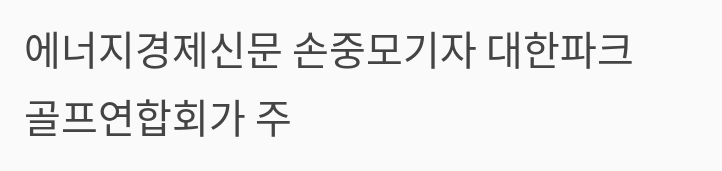에너지경제신문 손중모기자 대한파크골프연합회가 주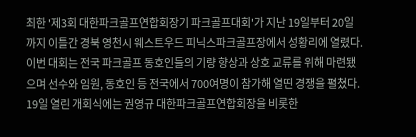최한 '제3회 대한파크골프연합회장기 파크골프대회'가 지난 19일부터 20일까지 이틀간 경북 영천시 웨스트우드 피닉스파크골프장에서 성황리에 열렸다. 이번 대회는 전국 파크골프 동호인들의 기량 향상과 상호 교류를 위해 마련됐으며 선수와 임원, 동호인 등 전국에서 700여명이 참가해 열띤 경쟁을 펼쳤다. 19일 열린 개회식에는 권영규 대한파크골프연합회장을 비롯한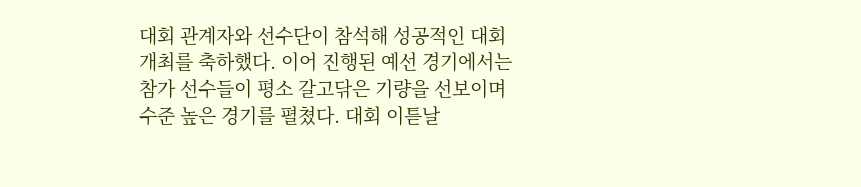대회 관계자와 선수단이 참석해 성공적인 대회 개최를 축하했다. 이어 진행된 예선 경기에서는 참가 선수들이 평소 갈고닦은 기량을 선보이며 수준 높은 경기를 펼쳤다. 대회 이튿날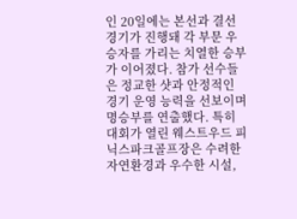인 20일에는 본선과 결선 경기가 진행돼 각 부문 우승자를 가리는 치열한 승부가 이어졌다. 참가 선수들은 정교한 샷과 안정적인 경기 운영 능력을 선보이며 명승부를 연출했다. 특히 대회가 열린 웨스트우드 피닉스파크골프장은 수려한 자연환경과 우수한 시설,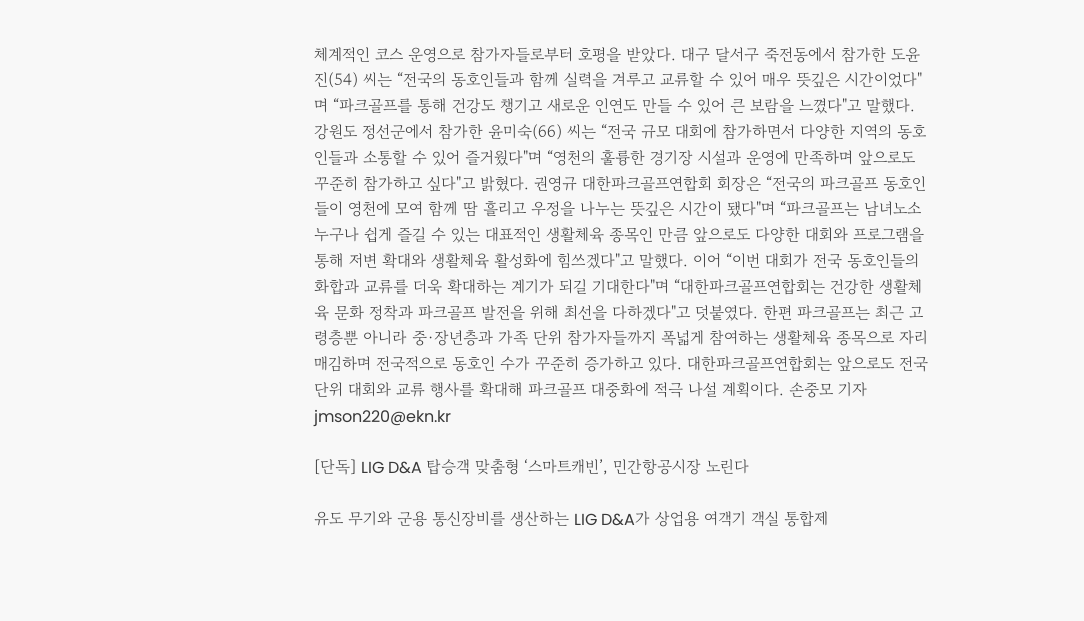체계적인 코스 운영으로 참가자들로부터 호평을 받았다. 대구 달서구 죽전동에서 참가한 도윤진(54) 씨는 “전국의 동호인들과 함께 실력을 겨루고 교류할 수 있어 매우 뜻깊은 시간이었다"며 “파크골프를 통해 건강도 챙기고 새로운 인연도 만들 수 있어 큰 보람을 느꼈다"고 말했다. 강원도 정선군에서 참가한 윤미숙(66) 씨는 “전국 규모 대회에 참가하면서 다양한 지역의 동호인들과 소통할 수 있어 즐거웠다"며 “영천의 훌륭한 경기장 시설과 운영에 만족하며 앞으로도 꾸준히 참가하고 싶다"고 밝혔다. 권영규 대한파크골프연합회 회장은 “전국의 파크골프 동호인들이 영천에 모여 함께 땀 흘리고 우정을 나누는 뜻깊은 시간이 됐다"며 “파크골프는 남녀노소 누구나 쉽게 즐길 수 있는 대표적인 생활체육 종목인 만큼 앞으로도 다양한 대회와 프로그램을 통해 저변 확대와 생활체육 활성화에 힘쓰겠다"고 말했다. 이어 “이번 대회가 전국 동호인들의 화합과 교류를 더욱 확대하는 계기가 되길 기대한다"며 “대한파크골프연합회는 건강한 생활체육 문화 정착과 파크골프 발전을 위해 최선을 다하겠다"고 덧붙였다. 한편 파크골프는 최근 고령층뿐 아니라 중·장년층과 가족 단위 참가자들까지 폭넓게 참여하는 생활체육 종목으로 자리매김하며 전국적으로 동호인 수가 꾸준히 증가하고 있다. 대한파크골프연합회는 앞으로도 전국 단위 대회와 교류 행사를 확대해 파크골프 대중화에 적극 나설 계획이다. 손중모 기자 jmson220@ekn.kr

[단독] LIG D&A 탑승객 맞춤형 ‘스마트캐빈’, 민간항공시장 노린다

유도 무기와 군용 통신장비를 생산하는 LIG D&A가 상업용 여객기 객실 통합제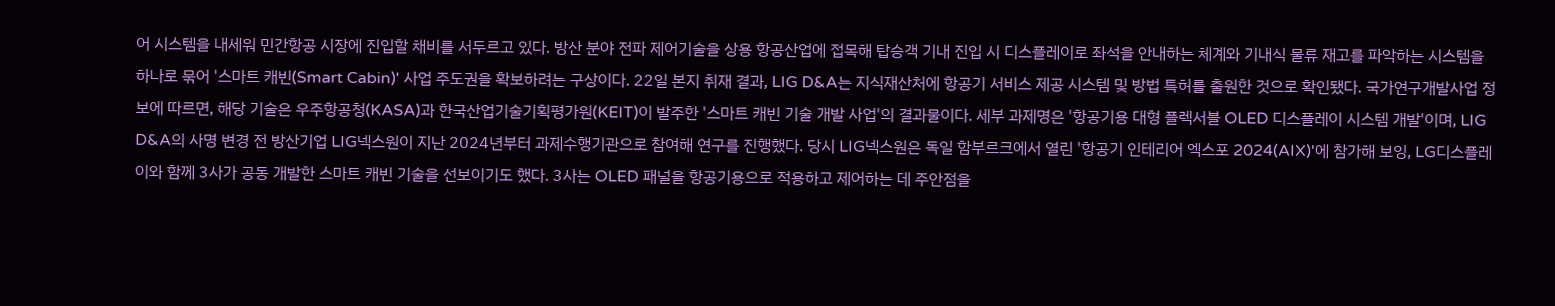어 시스템을 내세워 민간항공 시장에 진입할 채비를 서두르고 있다. 방산 분야 전파 제어기술을 상용 항공산업에 접목해 탑승객 기내 진입 시 디스플레이로 좌석을 안내하는 체계와 기내식 물류 재고를 파악하는 시스템을 하나로 묶어 '스마트 캐빈(Smart Cabin)' 사업 주도권을 확보하려는 구상이다. 22일 본지 취재 결과, LIG D&A는 지식재산처에 항공기 서비스 제공 시스템 및 방법 특허를 출원한 것으로 확인됐다. 국가연구개발사업 정보에 따르면, 해당 기술은 우주항공청(KASA)과 한국산업기술기획평가원(KEIT)이 발주한 '스마트 캐빈 기술 개발 사업'의 결과물이다. 세부 과제명은 '항공기용 대형 플렉서블 OLED 디스플레이 시스템 개발'이며, LIG D&A의 사명 변경 전 방산기업 LIG넥스원이 지난 2024년부터 과제수행기관으로 참여해 연구를 진행했다. 당시 LIG넥스원은 독일 함부르크에서 열린 '항공기 인테리어 엑스포 2024(AIX)'에 참가해 보잉, LG디스플레이와 함께 3사가 공동 개발한 스마트 캐빈 기술을 선보이기도 했다. 3사는 OLED 패널을 항공기용으로 적용하고 제어하는 데 주안점을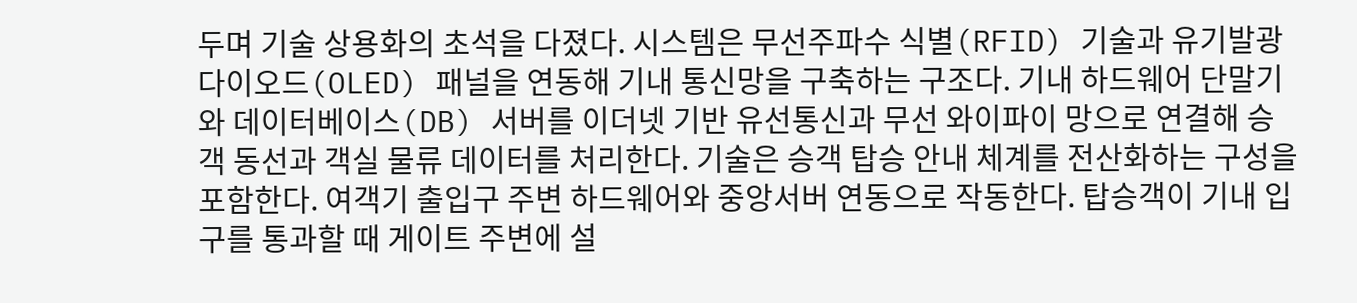두며 기술 상용화의 초석을 다졌다. 시스템은 무선주파수 식별(RFID) 기술과 유기발광다이오드(OLED) 패널을 연동해 기내 통신망을 구축하는 구조다. 기내 하드웨어 단말기와 데이터베이스(DB) 서버를 이더넷 기반 유선통신과 무선 와이파이 망으로 연결해 승객 동선과 객실 물류 데이터를 처리한다. 기술은 승객 탑승 안내 체계를 전산화하는 구성을 포함한다. 여객기 출입구 주변 하드웨어와 중앙서버 연동으로 작동한다. 탑승객이 기내 입구를 통과할 때 게이트 주변에 설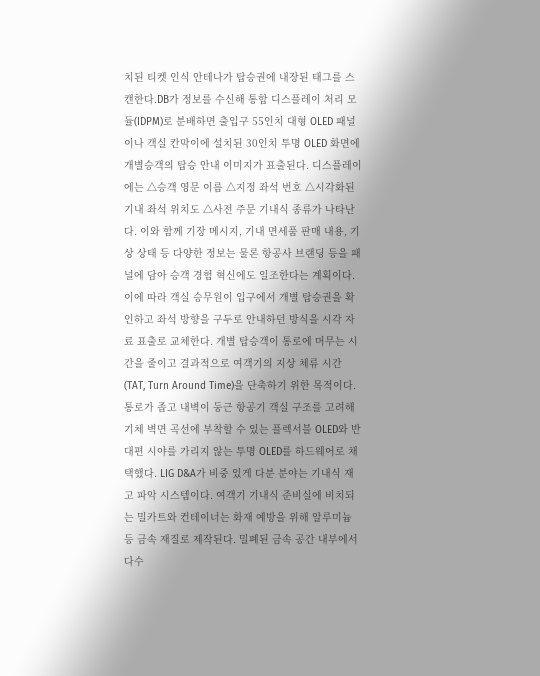치된 티켓 인식 안테나가 탑승권에 내장된 태그를 스캔한다.DB가 정보를 수신해 통합 디스플레이 처리 모듈(IDPM)로 분배하면 출입구 55인치 대형 OLED 패널이나 객실 칸막이에 설치된 30인치 투명 OLED 화면에 개별승객의 탑승 안내 이미지가 표출된다. 디스플레이에는 △승객 영문 이름 △지정 좌석 번호 △시각화된 기내 좌석 위치도 △사전 주문 기내식 종류가 나타난다. 이와 함께 기장 메시지, 기내 면세품 판매 내용, 기상 상태 등 다양한 정보는 물론 항공사 브랜딩 등을 패널에 담아 승객 경험 혁신에도 일조한다는 계획이다. 이에 따라 객실 승무원이 입구에서 개별 탑승권을 확인하고 좌석 방향을 구두로 안내하던 방식을 시각 자료 표출로 교체한다. 개별 탑승객이 통로에 머무는 시간을 줄이고 결과적으로 여객기의 지상 체류 시간(TAT, Turn Around Time)을 단축하기 위한 목적이다. 통로가 좁고 내벽이 둥근 항공기 객실 구조를 고려해 기체 벽면 곡선에 부착할 수 있는 플렉서블 OLED와 반대편 시야를 가리지 않는 투명 OLED를 하드웨어로 채택했다. LIG D&A가 비중 있게 다분 분야는 기내식 재고 파악 시스템이다. 여객기 기내식 준비실에 비치되는 밀카트와 컨테이너는 화재 예방을 위해 알루미늄 등 금속 재질로 제작된다. 밀폐된 금속 공간 내부에서 다수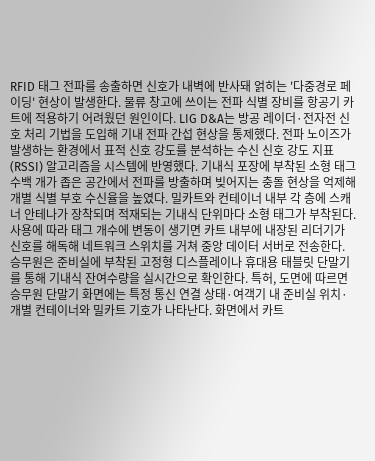RFID 태그 전파를 송출하면 신호가 내벽에 반사돼 얽히는 '다중경로 페이딩' 현상이 발생한다. 물류 창고에 쓰이는 전파 식별 장비를 항공기 카트에 적용하기 어려웠던 원인이다. LIG D&A는 방공 레이더·전자전 신호 처리 기법을 도입해 기내 전파 간섭 현상을 통제했다. 전파 노이즈가 발생하는 환경에서 표적 신호 강도를 분석하는 수신 신호 강도 지표(RSSI) 알고리즘을 시스템에 반영했다. 기내식 포장에 부착된 소형 태그 수백 개가 좁은 공간에서 전파를 방출하며 빚어지는 충돌 현상을 억제해 개별 식별 부호 수신율을 높였다. 밀카트와 컨테이너 내부 각 층에 스캐너 안테나가 장착되며 적재되는 기내식 단위마다 소형 태그가 부착된다. 사용에 따라 태그 개수에 변동이 생기면 카트 내부에 내장된 리더기가 신호를 해독해 네트워크 스위치를 거쳐 중앙 데이터 서버로 전송한다. 승무원은 준비실에 부착된 고정형 디스플레이나 휴대용 태블릿 단말기를 통해 기내식 잔여수량을 실시간으로 확인한다. 특허, 도면에 따르면 승무원 단말기 화면에는 특정 통신 연결 상태·여객기 내 준비실 위치·개별 컨테이너와 밀카트 기호가 나타난다. 화면에서 카트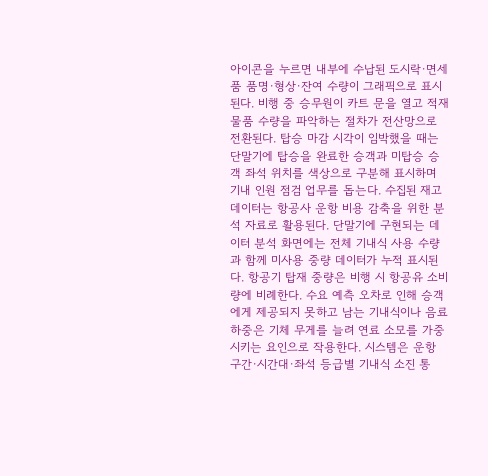아이콘을 누르면 내부에 수납된 도시락·면세품 품명·형상·잔여 수량이 그래픽으로 표시된다. 비행 중 승무원이 카트 문을 열고 적재 물품 수량을 파악하는 절차가 전산망으로 전환된다. 탑승 마감 시각이 임박했을 때는 단말기에 탑승을 완료한 승객과 미탑승 승객 좌석 위치를 색상으로 구분해 표시하며 기내 인원 점검 업무를 돕는다. 수집된 재고 데이터는 항공사 운항 비용 감축을 위한 분석 자료로 활용된다. 단말기에 구현되는 데이터 분석 화면에는 전체 기내식 사용 수량과 함께 미사용 중량 데이터가 누적 표시된다. 항공기 탑재 중량은 비행 시 항공유 소비량에 비례한다. 수요 예측 오차로 인해 승객에게 제공되지 못하고 남는 기내식이나 음료 하중은 기체 무게를 늘려 연료 소모를 가중시키는 요인으로 작용한다. 시스템은 운항 구간·시간대·좌석 등급별 기내식 소진 통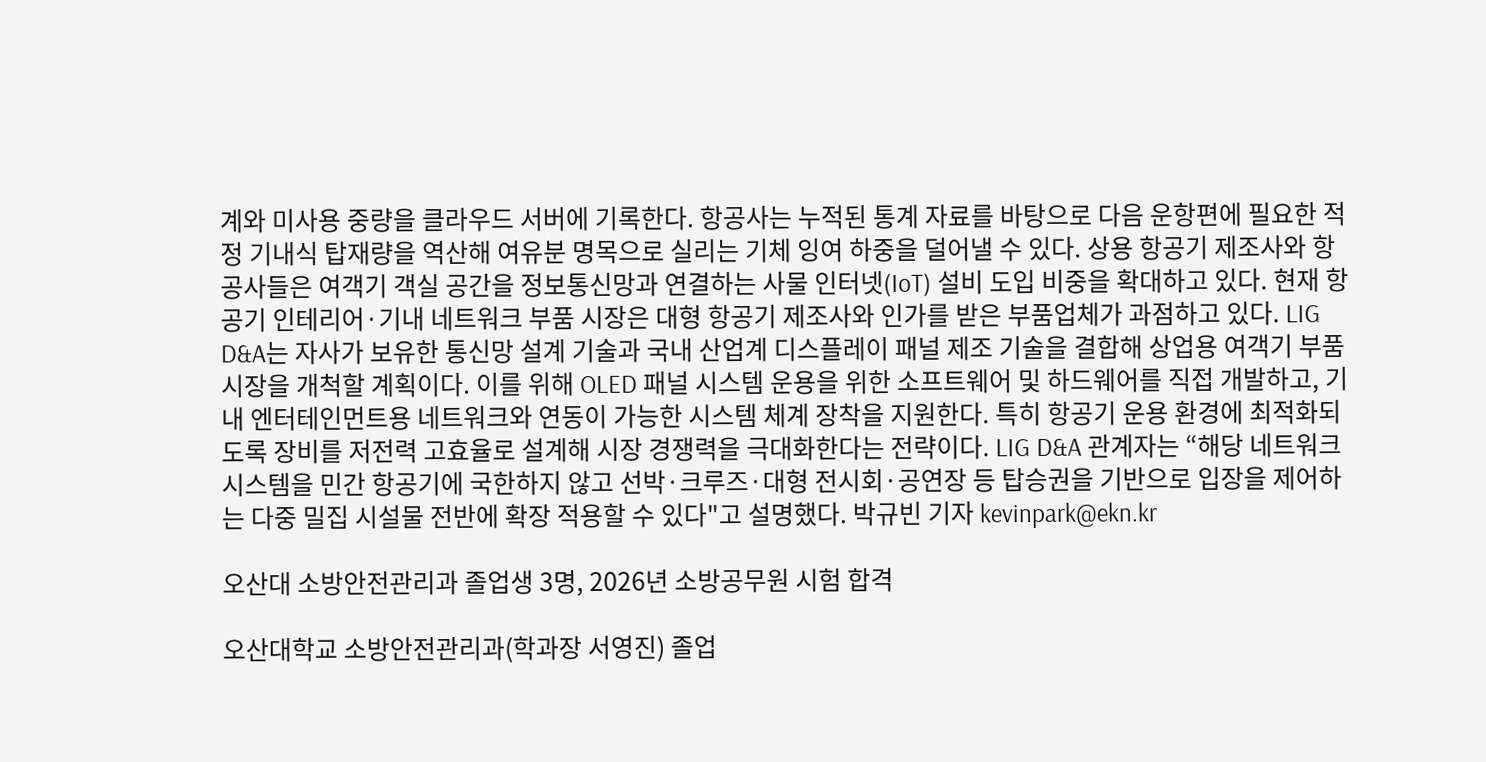계와 미사용 중량을 클라우드 서버에 기록한다. 항공사는 누적된 통계 자료를 바탕으로 다음 운항편에 필요한 적정 기내식 탑재량을 역산해 여유분 명목으로 실리는 기체 잉여 하중을 덜어낼 수 있다. 상용 항공기 제조사와 항공사들은 여객기 객실 공간을 정보통신망과 연결하는 사물 인터넷(IoT) 설비 도입 비중을 확대하고 있다. 현재 항공기 인테리어·기내 네트워크 부품 시장은 대형 항공기 제조사와 인가를 받은 부품업체가 과점하고 있다. LIG D&A는 자사가 보유한 통신망 설계 기술과 국내 산업계 디스플레이 패널 제조 기술을 결합해 상업용 여객기 부품시장을 개척할 계획이다. 이를 위해 OLED 패널 시스템 운용을 위한 소프트웨어 및 하드웨어를 직접 개발하고, 기내 엔터테인먼트용 네트워크와 연동이 가능한 시스템 체계 장착을 지원한다. 특히 항공기 운용 환경에 최적화되도록 장비를 저전력 고효율로 설계해 시장 경쟁력을 극대화한다는 전략이다. LIG D&A 관계자는 “해당 네트워크 시스템을 민간 항공기에 국한하지 않고 선박·크루즈·대형 전시회·공연장 등 탑승권을 기반으로 입장을 제어하는 다중 밀집 시설물 전반에 확장 적용할 수 있다"고 설명했다. 박규빈 기자 kevinpark@ekn.kr

오산대 소방안전관리과 졸업생 3명, 2026년 소방공무원 시험 합격

오산대학교 소방안전관리과(학과장 서영진) 졸업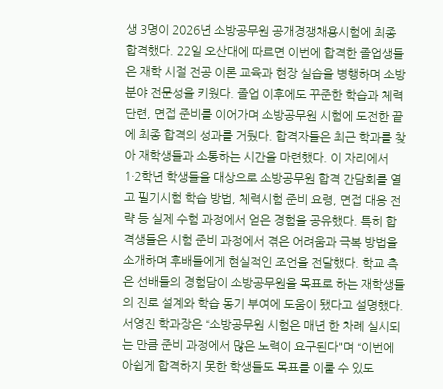생 3명이 2026년 소방공무원 공개경쟁채용시험에 최종 합격했다. 22일 오산대에 따르면 이번에 합격한 졸업생들은 재학 시절 전공 이론 교육과 현장 실습을 병행하며 소방 분야 전문성을 키웠다. 졸업 이후에도 꾸준한 학습과 체력 단련, 면접 준비를 이어가며 소방공무원 시험에 도전한 끝에 최종 합격의 성과를 거뒀다. 합격자들은 최근 학과를 찾아 재학생들과 소통하는 시간을 마련했다. 이 자리에서 1·2학년 학생들을 대상으로 소방공무원 합격 간담회를 열고 필기시험 학습 방법, 체력시험 준비 요령, 면접 대응 전략 등 실제 수험 과정에서 얻은 경험을 공유했다. 특히 합격생들은 시험 준비 과정에서 겪은 어려움과 극복 방법을 소개하며 후배들에게 현실적인 조언을 전달했다. 학교 측은 선배들의 경험담이 소방공무원을 목표로 하는 재학생들의 진로 설계와 학습 동기 부여에 도움이 됐다고 설명했다. 서영진 학과장은 “소방공무원 시험은 매년 한 차례 실시되는 만큼 준비 과정에서 많은 노력이 요구된다"며 “이번에 아쉽게 합격하지 못한 학생들도 목표를 이룰 수 있도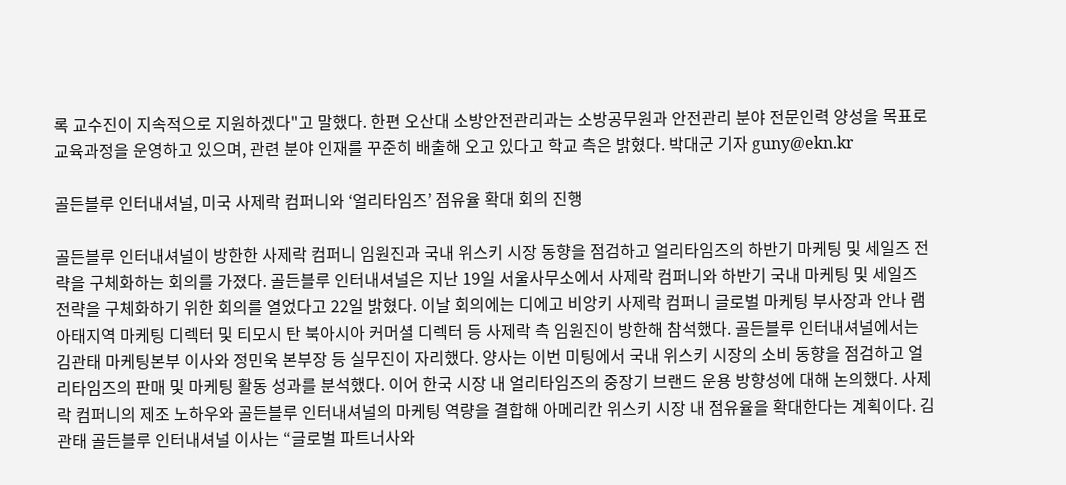록 교수진이 지속적으로 지원하겠다"고 말했다. 한편 오산대 소방안전관리과는 소방공무원과 안전관리 분야 전문인력 양성을 목표로 교육과정을 운영하고 있으며, 관련 분야 인재를 꾸준히 배출해 오고 있다고 학교 측은 밝혔다. 박대군 기자 guny@ekn.kr

골든블루 인터내셔널, 미국 사제락 컴퍼니와 ‘얼리타임즈’ 점유율 확대 회의 진행

골든블루 인터내셔널이 방한한 사제락 컴퍼니 임원진과 국내 위스키 시장 동향을 점검하고 얼리타임즈의 하반기 마케팅 및 세일즈 전략을 구체화하는 회의를 가졌다. 골든블루 인터내셔널은 지난 19일 서울사무소에서 사제락 컴퍼니와 하반기 국내 마케팅 및 세일즈 전략을 구체화하기 위한 회의를 열었다고 22일 밝혔다. 이날 회의에는 디에고 비앙키 사제락 컴퍼니 글로벌 마케팅 부사장과 안나 램 아태지역 마케팅 디렉터 및 티모시 탄 북아시아 커머셜 디렉터 등 사제락 측 임원진이 방한해 참석했다. 골든블루 인터내셔널에서는 김관태 마케팅본부 이사와 정민욱 본부장 등 실무진이 자리했다. 양사는 이번 미팅에서 국내 위스키 시장의 소비 동향을 점검하고 얼리타임즈의 판매 및 마케팅 활동 성과를 분석했다. 이어 한국 시장 내 얼리타임즈의 중장기 브랜드 운용 방향성에 대해 논의했다. 사제락 컴퍼니의 제조 노하우와 골든블루 인터내셔널의 마케팅 역량을 결합해 아메리칸 위스키 시장 내 점유율을 확대한다는 계획이다. 김관태 골든블루 인터내셔널 이사는 “글로벌 파트너사와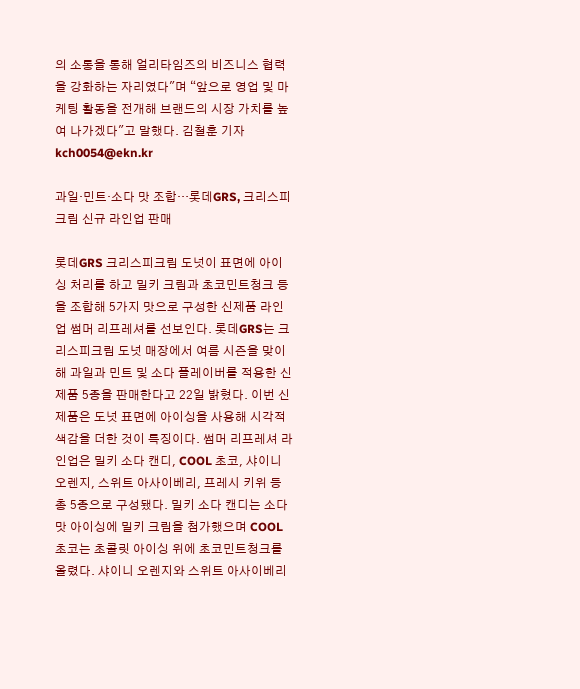의 소통을 통해 얼리타임즈의 비즈니스 협력을 강화하는 자리였다"며 “앞으로 영업 및 마케팅 활동을 전개해 브랜드의 시장 가치를 높여 나가겠다"고 말했다. 김철훈 기자 kch0054@ekn.kr

과일·민트·소다 맛 조합…롯데GRS, 크리스피크림 신규 라인업 판매

롯데GRS 크리스피크림 도넛이 표면에 아이싱 처리를 하고 밀키 크림과 초코민트청크 등을 조합해 5가지 맛으로 구성한 신제품 라인업 썸머 리프레셔를 선보인다. 롯데GRS는 크리스피크림 도넛 매장에서 여름 시즌을 맞이해 과일과 민트 및 소다 플레이버를 적용한 신제품 5종을 판매한다고 22일 밝혔다. 이번 신제품은 도넛 표면에 아이싱을 사용해 시각적 색감을 더한 것이 특징이다. 썸머 리프레셔 라인업은 밀키 소다 캔디, COOL 초코, 샤이니 오렌지, 스위트 아사이베리, 프레시 키위 등 총 5종으로 구성됐다. 밀키 소다 캔디는 소다맛 아이싱에 밀키 크림을 첨가했으며 COOL 초코는 초콜릿 아이싱 위에 초코민트청크를 올렸다. 샤이니 오렌지와 스위트 아사이베리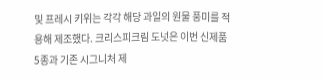및 프레시 키위는 각각 해당 과일의 원물 풍미를 적용해 제조했다. 크리스피크림 도넛은 이번 신제품 5종과 기존 시그니처 제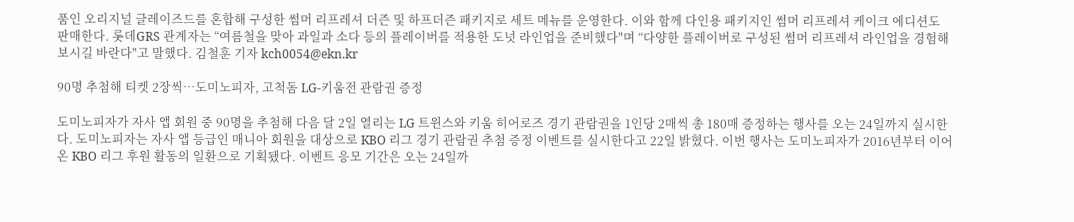품인 오리지널 글레이즈드를 혼합해 구성한 썸머 리프레셔 더즌 및 하프더즌 패키지로 세트 메뉴를 운영한다. 이와 함께 다인용 패키지인 썸머 리프레셔 케이크 에디션도 판매한다. 롯데GRS 관계자는 “여름철을 맞아 과일과 소다 등의 플레이버를 적용한 도넛 라인업을 준비했다"며 “다양한 플레이버로 구성된 썸머 리프레셔 라인업을 경험해 보시길 바란다"고 말했다. 김철훈 기자 kch0054@ekn.kr

90명 추첨해 티켓 2장씩…도미노피자, 고척돔 LG-키움전 관람권 증정

도미노피자가 자사 앱 회원 중 90명을 추첨해 다음 달 2일 열리는 LG 트윈스와 키움 히어로즈 경기 관람권을 1인당 2매씩 총 180매 증정하는 행사를 오는 24일까지 실시한다. 도미노피자는 자사 앱 등급인 매니아 회원을 대상으로 KBO 리그 경기 관람권 추첨 증정 이벤트를 실시한다고 22일 밝혔다. 이번 행사는 도미노피자가 2016년부터 이어온 KBO 리그 후원 활동의 일환으로 기획됐다. 이벤트 응모 기간은 오는 24일까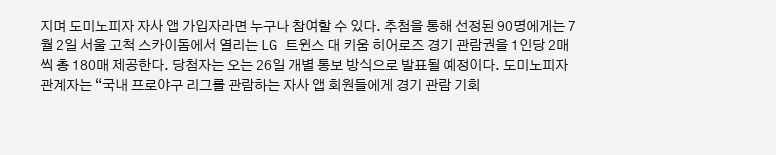지며 도미노피자 자사 앱 가입자라면 누구나 참여할 수 있다. 추첨을 통해 선정된 90명에게는 7월 2일 서울 고척 스카이돔에서 열리는 LG 트윈스 대 키움 히어로즈 경기 관람권을 1인당 2매씩 총 180매 제공한다. 당첨자는 오는 26일 개별 통보 방식으로 발표될 예정이다. 도미노피자 관계자는 “국내 프로야구 리그를 관람하는 자사 앱 회원들에게 경기 관람 기회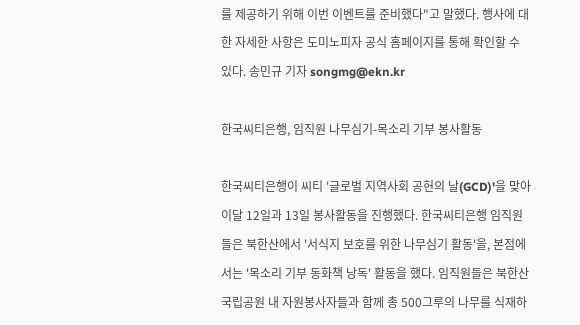를 제공하기 위해 이번 이벤트를 준비했다"고 말했다. 행사에 대한 자세한 사항은 도미노피자 공식 홈페이지를 통해 확인할 수 있다. 송민규 기자 songmg@ekn.kr

한국씨티은행, 임직원 나무심기-목소리 기부 봉사활동

한국씨티은행이 씨티 '글로벌 지역사회 공헌의 날(GCD)'을 맞아 이달 12일과 13일 봉사활동을 진행했다. 한국씨티은행 임직원들은 북한산에서 '서식지 보호를 위한 나무심기 활동'을, 본점에서는 '목소리 기부 동화책 낭독' 활동을 했다. 임직원들은 북한산 국립공원 내 자원봉사자들과 함께 총 500그루의 나무를 식재하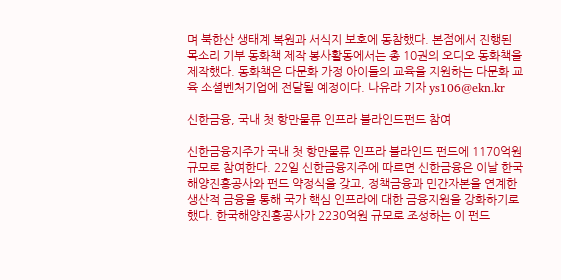며 북한산 생태계 복원과 서식지 보호에 동참했다. 본점에서 진행된 목소리 기부 동화책 제작 봉사활동에서는 총 10권의 오디오 동화책을 제작했다. 동화책은 다문화 가정 아이들의 교육을 지원하는 다문화 교육 소셜벤처기업에 전달될 예정이다. 나유라 기자 ys106@ekn.kr

신한금융, 국내 첫 항만물류 인프라 블라인드펀드 참여

신한금융지주가 국내 첫 항만물류 인프라 블라인드 펀드에 1170억원 규모로 참여한다. 22일 신한금융지주에 따르면 신한금융은 이날 한국해양진흥공사와 펀드 약정식을 갖고, 정책금융과 민간자본을 연계한 생산적 금융을 통해 국가 핵심 인프라에 대한 금융지원을 강화하기로 했다. 한국해양진흥공사가 2230억원 규모로 조성하는 이 펀드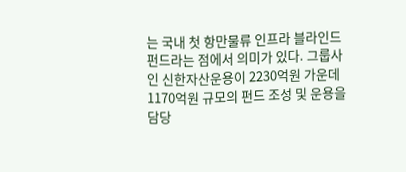는 국내 첫 항만물류 인프라 블라인드 펀드라는 점에서 의미가 있다. 그룹사인 신한자산운용이 2230억원 가운데 1170억원 규모의 펀드 조성 및 운용을 담당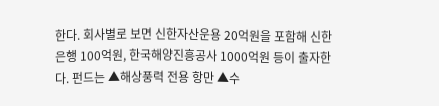한다. 회사별로 보면 신한자산운용 20억원을 포함해 신한은행 100억원, 한국해양진흥공사 1000억원 등이 출자한다. 펀드는 ▲해상풍력 전용 항만 ▲수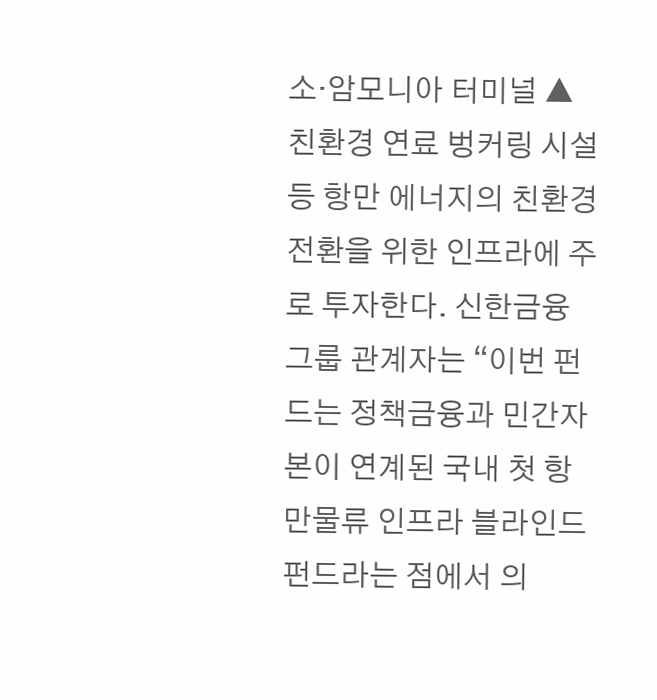소·암모니아 터미널 ▲친환경 연료 벙커링 시설 등 항만 에너지의 친환경 전환을 위한 인프라에 주로 투자한다. 신한금융그룹 관계자는 “이번 펀드는 정책금융과 민간자본이 연계된 국내 첫 항만물류 인프라 블라인드 펀드라는 점에서 의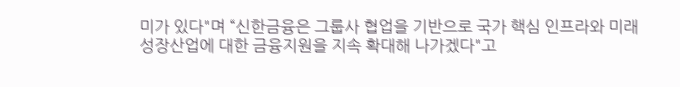미가 있다"며 “신한금융은 그룹사 협업을 기반으로 국가 핵심 인프라와 미래 성장산업에 대한 금융지원을 지속 확대해 나가겠다"고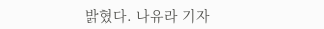밝혔다. 나유라 기자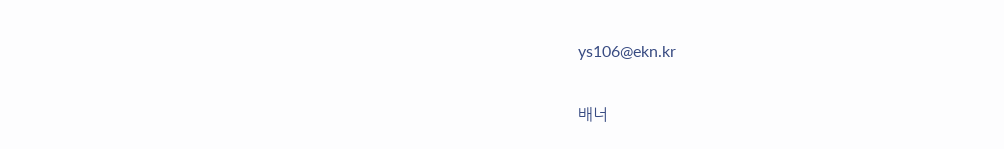ys106@ekn.kr

배너